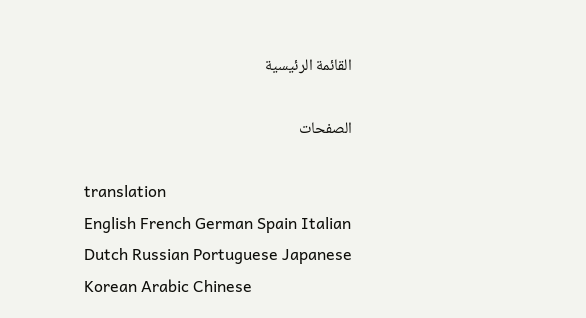القائمة الرئيسية

الصفحات

translation
English French German Spain Italian Dutch Russian Portuguese Japanese Korean Arabic Chinese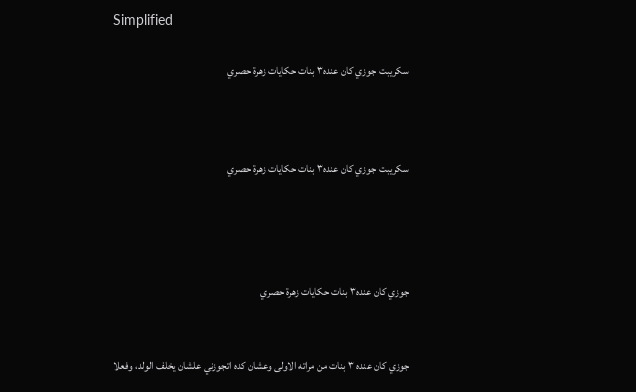Simplified

سكريبت جوزي كان عنده٣ بنات حكايات زهرة حصري



سكريبت جوزي كان عنده٣ بنات حكايات زهرة حصري




جوزي كان عنده٣ بنات حكايات زهرة حصري


جوزي كان عنده ٣ بنات من مراته الاولى وعشان كده اتجوزني علشان يخلف الولد، وفعلا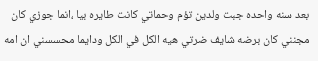بعد سنه واحده جبت ولدين تؤم وحماتي كانت طايره بيا ،انما جوزي كان مجنني كان برضه شايف ضرتي هيه الكل في الكل ودايما محسسني ان امه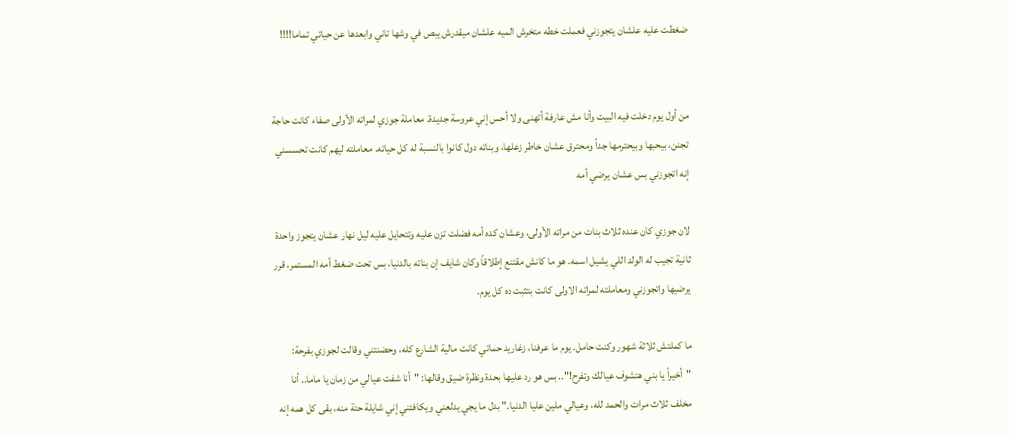ضغطت عليه علشان يتجوزني فعملت خطه متخرش الميه علشان ميقدرش يبص في وشها تاني وابعدها عن حياتي تماما!!!!


من أول يوم دخلت فيه البيت وأنا مش عارفة أتهنى ولا أحس إني عروسة جديدة. معاملة جوزي لمراته الأولى صفاء كانت حاجة تجنن، بيحبها وبيحترمها جداً ومحترق عشان خاطر زعلها، وبناته دول كانوا بالنسبة له كل حياته. معاملته ليهم كانت تحسسني  إنه اتجوزني بس عشان يرضي أمه

لان جوزي كان عنده ثلاث بنات من مراته الأولى، وعشان كده أمه فضلت تزن عليه وتتحايل عليه ليل نهار عشان يتجوز واحدة ثانية تجيب له الولد اللي يشيل اسمه. هو ما كانش مقتنع إطلاقاً وكان شايف إن بناته بالدنيا، بس تحت ضغط أمه المستمر، قرر يرضيها واتجوزني ومعاملته لمراته الاولى كانت بتثبت ده كل يوم.

ما كملتش ثلاثة شهور وكنت حامل. يوم ما عرفنا، زغاريد حماتي كانت مالية الشارع كله، وحضنتني وقالت لجوزي بفرحة: "أخيراً يا بني هتشوف عيالك وتفرح!".. بس هو رد عليها بحدة ونظرة ضيق وقالها: "أنا شفت عيالي من زمان يا ماما.. أنا مخلف ثلاث مرات والحمد لله، وعيالي ملين عليا الدنيا." بدل ما يجي يدلعني ويكافئني إني شايلة حتة منه، بقى كل همه إنه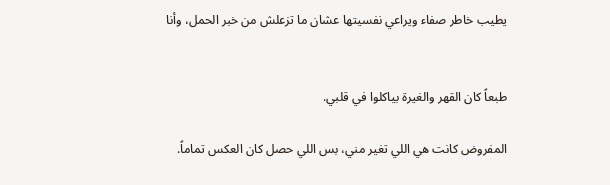يطيب خاطر صفاء ويراعي نفسيتها عشان ما تزعلش من خبر الحمل، وأنا


طبعاً كان القهر والغيرة بياكلوا في قلبي.

المفروض كانت هي اللي تغير مني، بس اللي حصل كان العكس تماماً.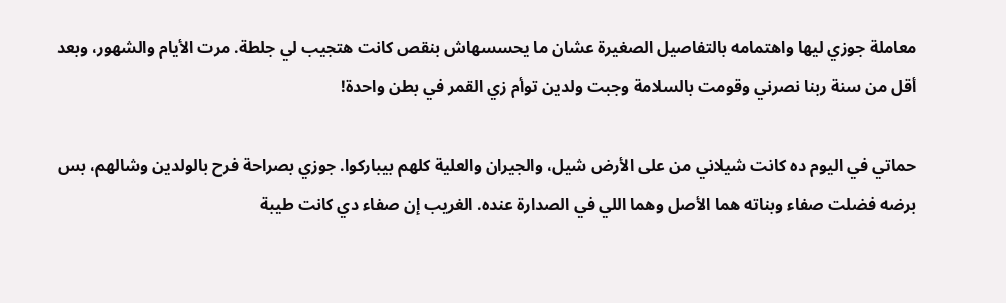معاملة جوزي ليها واهتمامه بالتفاصيل الصغيرة عشان ما يحسسهاش بنقص كانت هتجيب لي جلطة. مرت الأيام والشهور، وبعد أقل من سنة ربنا نصرني وقومت بالسلامة وجبت ولدين توأم زي القمر في بطن واحدة!

حماتي في اليوم ده كانت شيلاني من على الأرض شيل، والجيران والعلية كلهم بيباركوا. جوزي بصراحة فرح بالولدين وشالهم، بس برضه فضلت صفاء وبناته هما الأصل وهما اللي في الصدارة عنده. الغريب إن صفاء دي كانت طيبة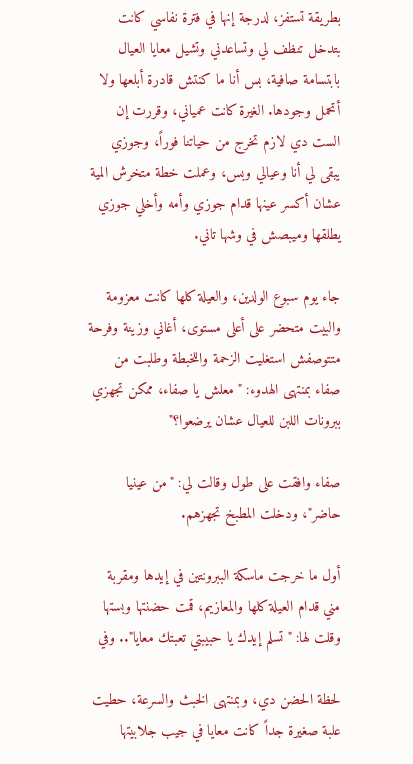بطريقة تستفز، لدرجة إنها في فترة نفاسي كانت بتدخل تنظف لي وتساعدني وتشيل معايا العيال بابتسامة صافية، بس أنا ما كنتش قادرة أبلعها ولا أتحمل وجودها. الغيرة كانت عمياني، وقررت إن الست دي لازم تخرج من حياتنا فوراً، وجوزي  يبقى لي أنا وعيالي وبس، وعملت خطة متخرش المية عشان أكسر عينها قدام جوزي وأمه وأخلي جوزي يطلقها وميبصش في وشها تاني.

جاء يوم سبوع الولدين، والعيلة كلها كانت معزومة والبيت متحضر على أعلى مستوى، أغاني وزينة وفرحة متتوصفش استغليت الزحمة واللخبطة وطلبت من صفاء بمنتهى الهدوء: "معلش يا صفاء، ممكن تجهزي ببرونات اللبن للعيال عشان يرضعوا؟"

صفاء وافقت على طول وقالت لي: "من عينيا حاضر"، ودخلت المطبخ تجهزهم.

أول ما خرجت ماسكة الببرونتين في إيدها ومقربة مني قدام العيلة كلها والمعازيم، قمت حضنتها وبستها وقلت لها: "تسلم إيدك يا حبيبتي تعبتك معايا".. وفي

لحظة الحضن دي، وبمنتهى الخبث والسرعة، حطيت علبة صغيرة جداً كانت معايا في جيب جلابيتها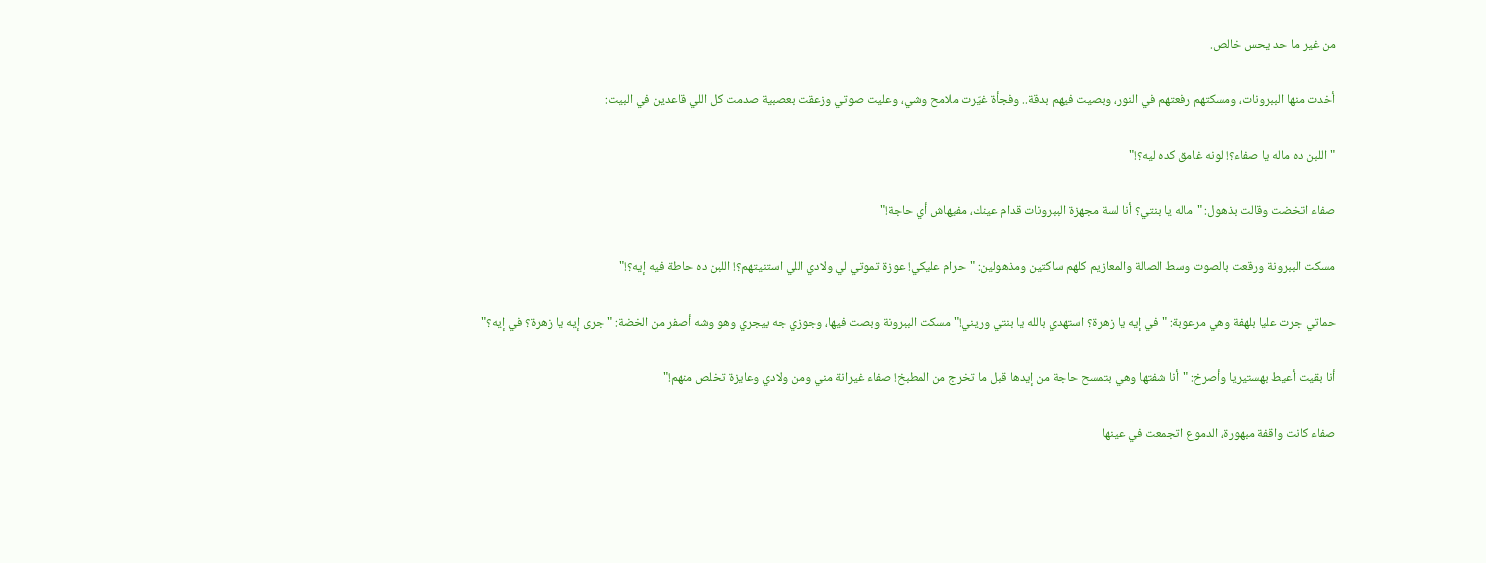من غير ما حد يحس خالص.

أخدت منها الببرونات، ومسكتهم رفعتهم في النور، وبصيت فيهم بدقة.. وفجأة غيّرت ملامح وشي، وعليت صوتي وزعقت بعصبية صدمت كل اللي قاعدين في البيت:

"اللبن ده ماله يا صفاء؟! لونه غامق كده ليه؟!"

صفاء اتخضت وقالت بذهول: "ماله يا بنتي؟ أنا لسة مجهزة الببرونات قدام عينك، مفيهاش أي حاجة!"

مسكت الببرونة ورقعت بالصوت وسط الصالة والمعازيم كلهم ساكتين ومذهولين: "حرام عليكي! عوزة تموتي لي ولادي اللي استنيتهم؟! اللبن ده حاطة فيه إيه؟!"

حماتي جرت عليا بلهفة وهي مرعوبة: "في إيه يا زهرة؟ استهدي بالله يا بنتي وريني!" مسكت الببرونة وبصت فيها، وجوزي جه بيجري وهو وشه أصفر من الخضة: "جرى إيه يا زهرة؟ في إيه؟"

أنا بقيت أعيط بهستيريا وأصرخ: "أنا شفتها وهي بتمسح حاجة من إيدها قبل ما تخرج من المطبخ! صفاء غيرانة مني ومن ولادي وعايزة تخلص منهم!"

صفاء كانت واقفة مبهورة، الدموع اتجمعت في عينها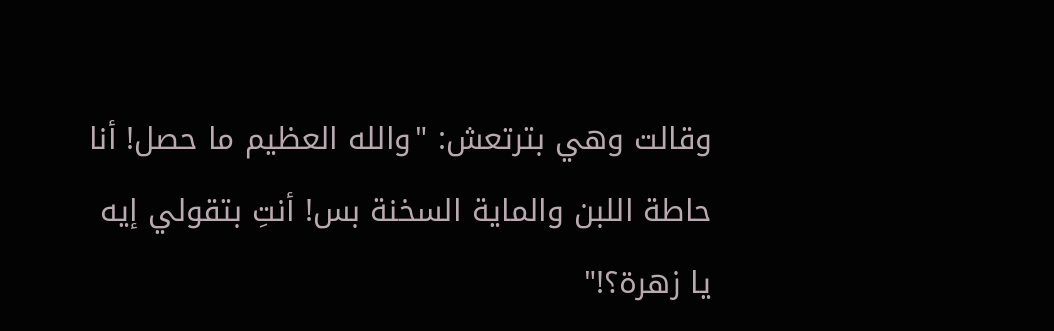وقالت وهي بترتعش: "والله العظيم ما حصل! أنا حاطة اللبن والماية السخنة بس! أنتِ بتقولي إيه يا زهرة؟!"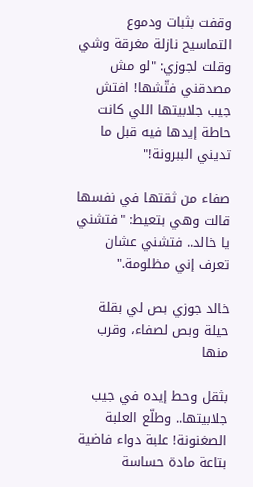وقفت بثبات ودموع التماسيح نازلة مغرقة وشي وقلت لجوزي: "لو مش مصدقني فتّشها! افتش جيب جلابيتها اللي كانت حاطة إيدها فيه قبل ما تديني الببرونة!"

صفاء من ثقتها في نفسها قالت وهي بتعيط: "فتشني يا خالد.. فتشني عشان تعرف إني مظلومة."

خالد جوزي بص لي بقلة حيلة وبص لصفاء، وقرب منها

بثقل وحط إيده في جيب جلابيتها.. وطلّع العلبة الصغنونة! علبة دواء فاضية بتاعة مادة حساسة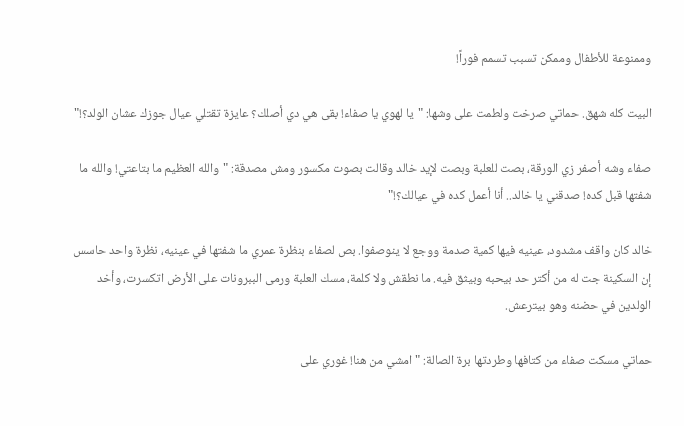وممنوعة للأطفال وممكن تسبب تسمم فوراً!

البيت كله شهق. حماتي صرخت ولطمت على وشها: "يا لهوي يا صفاء! بقى هي دي أصلك؟ عايزة تقتلي عيال جوزك عشان الولد؟!"

صفاء وشه أصفر زي الورقة، بصت للعلبة وبصت لإيد خالد وقالت بصوت مكسور ومش مصدقة: "والله العظيم ما بتاعتي! والله ما شفتها قبل كده! صدقني يا خالد.. أنا أعمل كده في عيالك؟!"

خالد كان واقف مشدود، عينيه فيها كمية صدمة ووجع لا ينوصفوا. بص لصفاء بنظرة عمري ما شفتها في عينيه، نظرة واحد حاسس إن السكينة جت له من أكتر حد بيحبه وبيثق فيه. ما نطقش ولا كلمة، مسك العلبة ورمى الببرونات على الأرض اتكسرت، وأخد الولدين في حضنه وهو بيترعش.

حماتي مسكت صفاء من كتافها وطردتها برة الصالة: "امشي من هنا! غوري على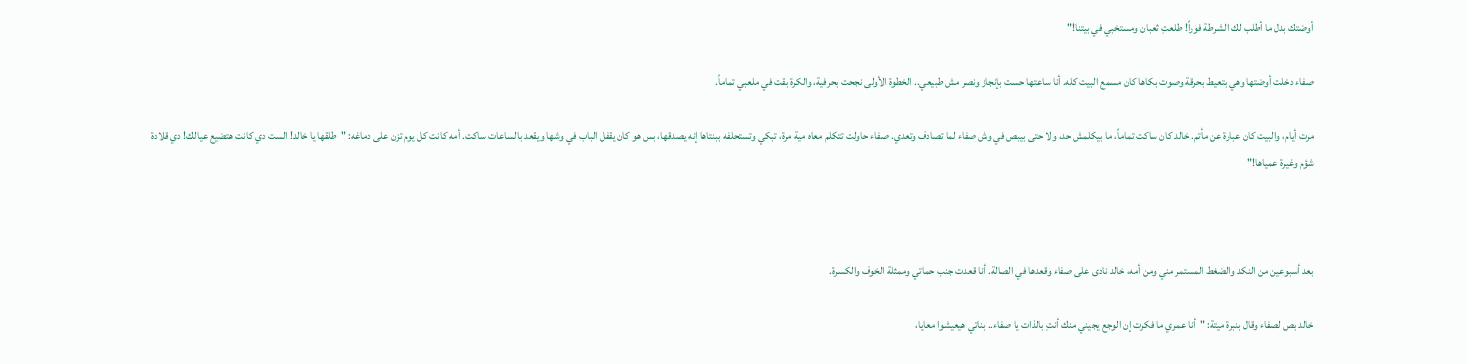أوضتك بدل ما أطلب لك الشرطة فوراً! طلعتِ ثعبان ومستخبي في بيتنا!"

صفاء دخلت أوضتها وهي بتعيط بحرقة وصوت بكاها كان مسمع البيت كله. أنا ساعتها حست بإنجاز ونصر مش طبيعي.. الخطوة الأولى نجحت بحرفية، والكرة بقت في ملعبي تماماً.

مرت أيام، والبيت كان عبارة عن مأتم. خالد كان ساكت تماماً، ما بيكلمش حد، ولا حتى بيبص في وش صفاء لما تصادف وتعدي. صفاء حاولت تتكلم معاه مية مرة، تبكي وتستحلفه ببنتاها إنه يصدقها، بس هو كان يقفل الباب في وشها ويقعد بالساعات ساكت. أمه كانت كل يوم تزن على دماغه: "طلقها يا خالد! الست دي كانت هتضيع عيالك! دي قلادة شؤم وغيرة عمياها!"



بعد أسبوعين من النكد والضغط المستمر مني ومن أمه، خالد نادى على صفاء وقعدها في الصالة. أنا قعدت جنب حماتي وممثلة الخوف والكسرة.

خالد بص لصفاء وقال بنبرة ميتة: "أنا عمري ما فكرت إن الوجع يجيني منك أنتِ بالذات يا صفاء.. بناتي هيعيشوا معايا،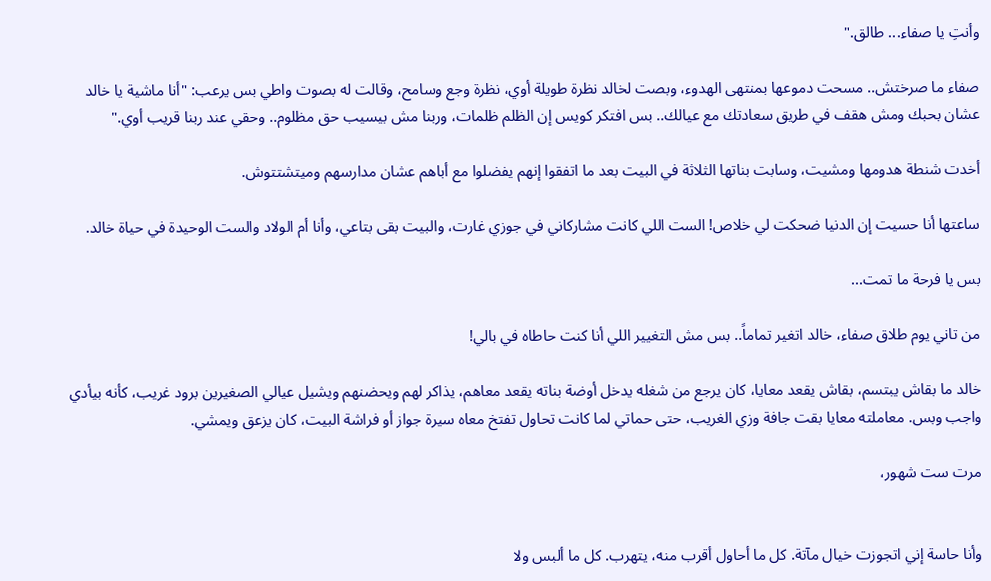وأنتِ يا صفاء... طالق."

صفاء ما صرختش.. مسحت دموعها بمنتهى الهدوء، وبصت لخالد نظرة طويلة أوي، نظرة وجع وسامح، وقالت له بصوت واطي بس يرعب: "أنا ماشية يا خالد عشان بحبك ومش هقف في طريق سعادتك مع عيالك.. بس افتكر كويس إن الظلم ظلمات، وربنا مش بيسيب حق مظلوم.. وحقي عند ربنا قريب أوي."

أخدت شنطة هدومها ومشيت، وسابت بناتها الثلاثة في البيت بعد ما اتفقوا إنهم يفضلوا مع أباهم عشان مدارسهم وميتشتتوش.

ساعتها أنا حسيت إن الدنيا ضحكت لي خلاص! الست اللي كانت مشاركاني في جوزي غارت، والبيت بقى بتاعي، وأنا أم الولاد والست الوحيدة في حياة خالد.

بس يا فرحة ما تمت...

من تاني يوم طلاق صفاء، خالد اتغير تماماً.. بس مش التغيير اللي أنا كنت حاطاه في بالي!

خالد ما بقاش يبتسم، بقاش يقعد معايا، كان يرجع من شغله يدخل أوضة بناته يقعد معاهم، يذاكر لهم ويحضنهم ويشيل عيالي الصغيرين برود غريب، كأنه بيأدي واجب وبس. معاملته معايا بقت جافة وزي الغريب، حتى حماتي لما كانت تحاول تفتخ معاه سيرة جواز أو فراشة البيت، كان يزعق ويمشي.

مرت ست شهور،


وأنا حاسة إني اتجوزت خيال مآتة. كل ما أحاول أقرب منه، يتهرب. كل ما ألبس ولا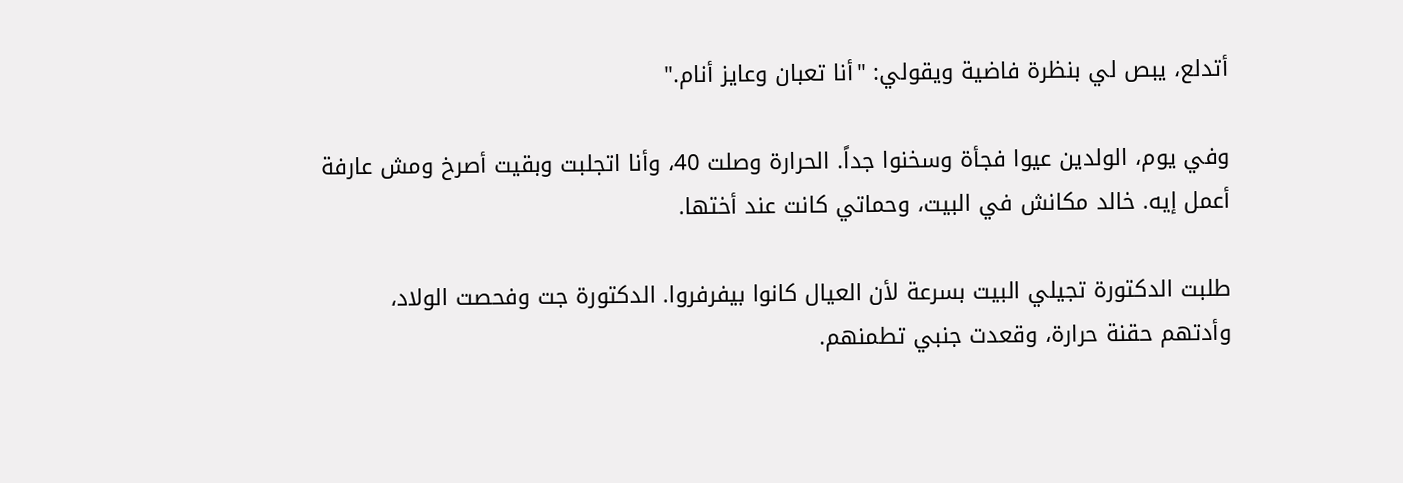أتدلع، يبص لي بنظرة فاضية ويقولي: "أنا تعبان وعايز أنام."

وفي يوم، الولدين عيوا فجأة وسخنوا جداً. الحرارة وصلت 40، وأنا اتجلبت وبقيت أصرخ ومش عارفة أعمل إيه. خالد مكانش في البيت، وحماتي كانت عند أختها.

طلبت الدكتورة تجيلي البيت بسرعة لأن العيال كانوا بيفرفروا. الدكتورة جت وفحصت الولاد، وأدتهم حقنة حرارة، وقعدت جنبي تطمنهم.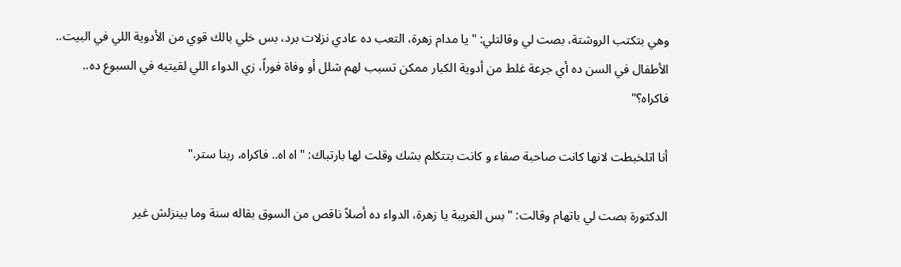وهي بتكتب الروشتة، بصت لي وقالتلي: "يا مدام زهرة، التعب ده عادي نزلات برد، بس خلي بالك قوي من الأدوية اللي في البيت.. الأطفال في السن ده أي جرعة غلط من أدوية الكبار ممكن تسبب لهم شلل أو وفاة فوراً، زي الدواء اللي لقيتيه في السبوع ده.. فاكراه؟"

أنا اتلخبطت لانها كانت صاحبة صفاء و كانت بتتكلم بشك وقلت لها بارتباك: "اه اه.. فاكراه، ربنا ستر."

الدكتورة بصت لي باتهام وقالت: "بس الغريبة يا زهرة، الدواء ده أصلاً ناقص من السوق بقاله سنة وما بينزلش غير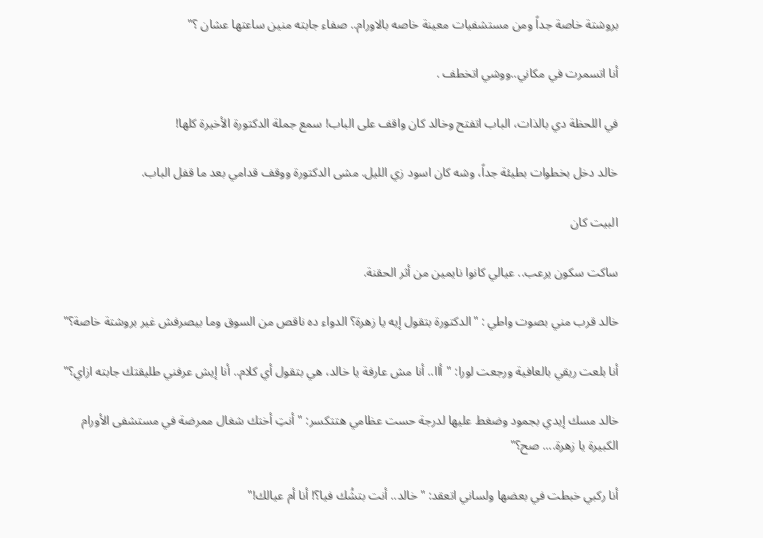بروشتة خاصة جداً ومن مستشفيات معينة خاصه بالاورام.. صفاء جابته منين ساعتها عشان ؟"

أنا اتسمرت في مكاني..ووشي اتخطف .

في اللحظة دي بالذات، الباب اتفتح وخالد كان واقف على الباب! سمع جملة الدكتورة الأخيرة كلها!

خالد دخل بخطوات بطيئة جداً، وشه كان اسود زي الليل. مشى الدكتورة ووقف قدامي بعد ما قفل الباب.

البيت كان

ساكت سكون يرعب.. عيالي كانوا نايمين من أثر الحقنة.

خالد قرب مني بصوت واطي : "الدكتورة بتقول إيه يا زهرة؟ الدواء ده ناقص من السوق وما بيصرفش غير بروشتة خاصة؟"

أنا بلعت ريقي بالعافية ورجعت لورا: "أاا.. أنا مش عارفة يا خالد، هي بتقول أي كلام.. أنا إيش عرفني طليقتك جابته ازاي؟"

خالد مسك إيدي بجمود وضغط عليها لدرجة حست عظامي هتتكسر: "أنتِ أختك شغال ممرضة في مستشفى الأورام الكبيرة يا زهرة.... صح؟"

أنا ركبي خبطت في بعضها ولساني اتعقد: "خالد.. أنت بتشُك فيا؟! أنا أم عيالك!"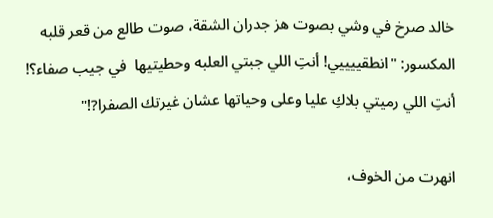خالد صرخ في وشي بصوت هز جدران الشقة، صوت طالع من قعر قلبه المكسور: "انطقييييي! أنتِ اللي جبتي العلبه وحطيتيها  في جيب صفاء؟! أنتِ اللي رميتي بلاكِ عليا وعلى وحياتها عشان غيرتك الصفرا?!"

انهرت من الخوف،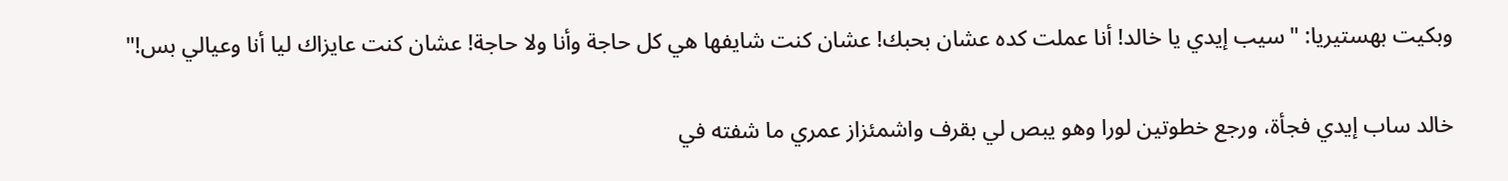وبكيت بهستيريا: "سيب إيدي يا خالد! أنا عملت كده عشان بحبك! عشان كنت شايفها هي كل حاجة وأنا ولا حاجة! عشان كنت عايزاك ليا أنا وعيالي بس!"

خالد ساب إيدي فجأة، ورجع خطوتين لورا وهو يبص لي بقرف واشمئزاز عمري ما شفته في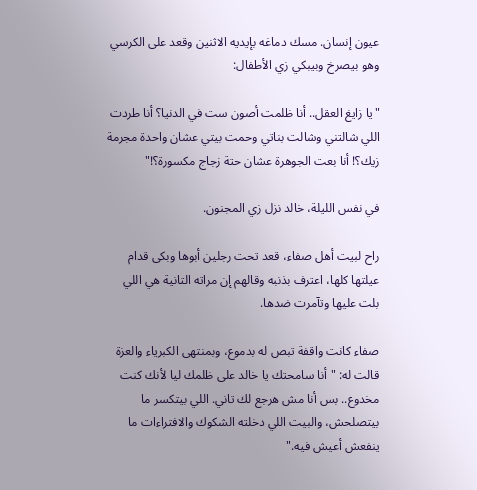عيون إنسان. مسك دماغه بإيديه الاثنين وقعد على الكرسي وهو بيصرخ وبيبكي زي الأطفال:

"يا زايغ العقل.. أنا ظلمت أصون ست في الدنيا؟ أنا طردت اللي شالتني وشالت بناتي وحمت بيتي عشان واحدة مجرمة زيك؟! أنا بعت الجوهرة عشان حتة زجاج مكسورة؟!"

في نفس الليلة، خالد نزل زي المجنون.

راح لبيت أهل صفاء، قعد تحت رجلين أبوها وبكى قدام عيلتها كلها، اعترف بذنبه وقالهم إن مراته التانية هي اللي بلت عليها وتآمرت ضدها.

صفاء كانت واقفة تبص له بدموع، وبمنتهى الكبرياء والعزة قالت له: "أنا سامحتك يا خالد على ظلمك ليا لأنك كنت مخدوع.. بس أنا مش هرجع لك تاني. اللي بيتكسر ما بيتصلحش، والبيت اللي دخلته الشكوك والافتراءات ما ينفعش أعيش فيه."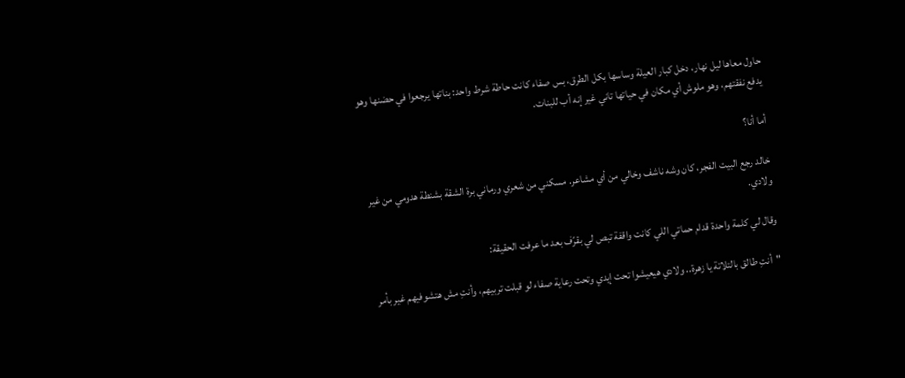حاول معاها ليل نهار، دخل كبار العيلة وساسها بكل الطرق، بس صفاء كانت حاطة شرط واحد: بناتها يرجعوا في حضنها وهو يدفع نفقتهم، وهو ملوش أي مكان في حياتها تاني غير إنه أب للبنات.

أما أنا؟

خالد رجع البيت الفجر، كان وشه ناشف وخالي من أي مشاعر. مسكني من شعري ورماني برة الشقة بشنطة هدومي من غير ولادي.

وقال لي كلمة واحدة قدام حماتي اللي كانت واقفة تبص لي بقرّف بعد ما عرفت الحقيقة:

"أنتِ طالق بالتلاتة يا زهرة.. ولادي هيعيشوا تحت إيدي وتحت رعاية صفاء لو قبلت تربيهم، وأنتِ مش هتشوفيهم غير بأمر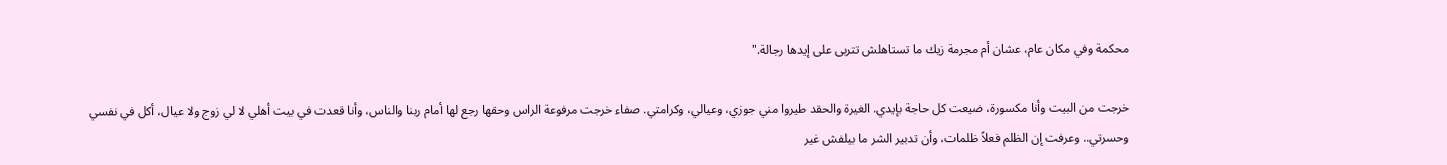محكمة وفي مكان عام، عشان أم مجرمة زيك ما تستاهلش تتربى على إيدها رجالة."

خرجت من البيت وأنا مكسورة، ضيعت كل حاجة بإيدي. الغيرة والحقد طيروا مني جوزي، وعيالي، وكرامتي. صفاء خرجت مرفوعة الراس وحقها رجع لها أمام ربنا والناس، وأنا قعدت في بيت أهلي لا لي زوج ولا عيال، أكل في نفسي وحسرتي.. وعرفت إن الظلم فعلاً ظلمات، وأن تدبير الشر ما بيلفش غير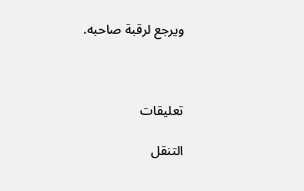ويرجع لرقبة صاحبه.



تعليقات

التنقل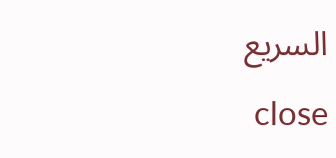السريع
    close